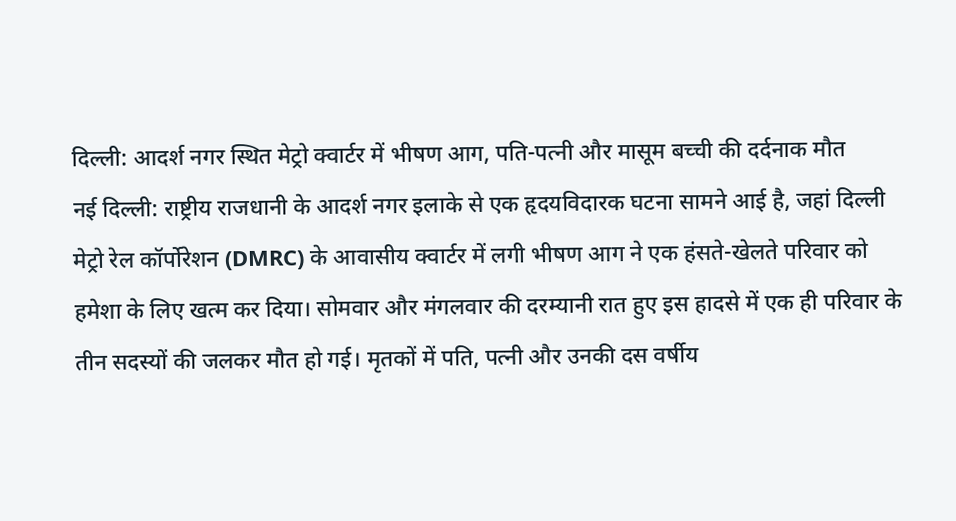दिल्ली: आदर्श नगर स्थित मेट्रो क्वार्टर में भीषण आग, पति-पत्नी और मासूम बच्ची की दर्दनाक मौत
नई दिल्ली: राष्ट्रीय राजधानी के आदर्श नगर इलाके से एक हृदयविदारक घटना सामने आई है, जहां दिल्ली मेट्रो रेल कॉर्पोरेशन (DMRC) के आवासीय क्वार्टर में लगी भीषण आग ने एक हंसते-खेलते परिवार को हमेशा के लिए खत्म कर दिया। सोमवार और मंगलवार की दरम्यानी रात हुए इस हादसे में एक ही परिवार के तीन सदस्यों की जलकर मौत हो गई। मृतकों में पति, पत्नी और उनकी दस वर्षीय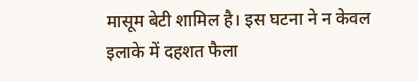मासूम बेटी शामिल है। इस घटना ने न केवल इलाके में दहशत फैला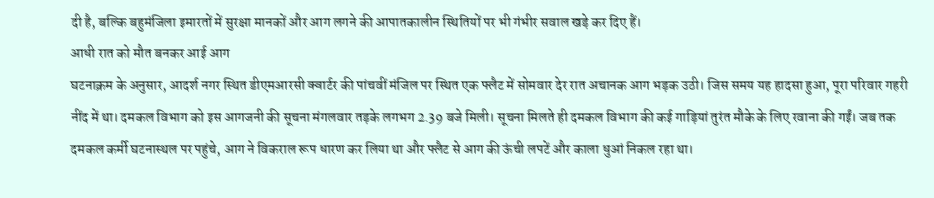दी है, बल्कि बहुमंजिला इमारतों में सुरक्षा मानकों और आग लगने की आपातकालीन स्थितियों पर भी गंभीर सवाल खड़े कर दिए हैं।
आधी रात को मौत बनकर आई आग
घटनाक्रम के अनुसार, आदर्श नगर स्थित डीएमआरसी क्वार्टर की पांचवीं मंजिल पर स्थित एक फ्लैट में सोमवार देर रात अचानक आग भड़क उठी। जिस समय यह हादसा हुआ, पूरा परिवार गहरी नींद में था। दमकल विभाग को इस आगजनी की सूचना मंगलवार तड़के लगभग 2.39 बजे मिली। सूचना मिलते ही दमकल विभाग की कई गाड़ियां तुरंत मौके के लिए रवाना की गईं। जब तक दमकल कर्मी घटनास्थल पर पहुंचे, आग ने विकराल रूप धारण कर लिया था और फ्लैट से आग की ऊंची लपटें और काला धुआं निकल रहा था।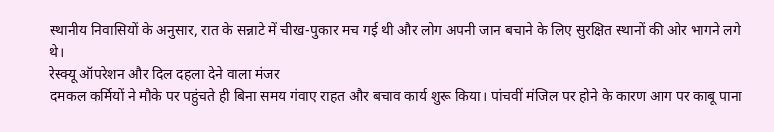स्थानीय निवासियों के अनुसार, रात के सन्नाटे में चीख-पुकार मच गई थी और लोग अपनी जान बचाने के लिए सुरक्षित स्थानों की ओर भागने लगे थे।
रेस्क्यू ऑपरेशन और दिल दहला देने वाला मंजर
दमकल कर्मियों ने मौके पर पहुंचते ही बिना समय गंवाए राहत और बचाव कार्य शुरू किया। पांचवीं मंजिल पर होने के कारण आग पर काबू पाना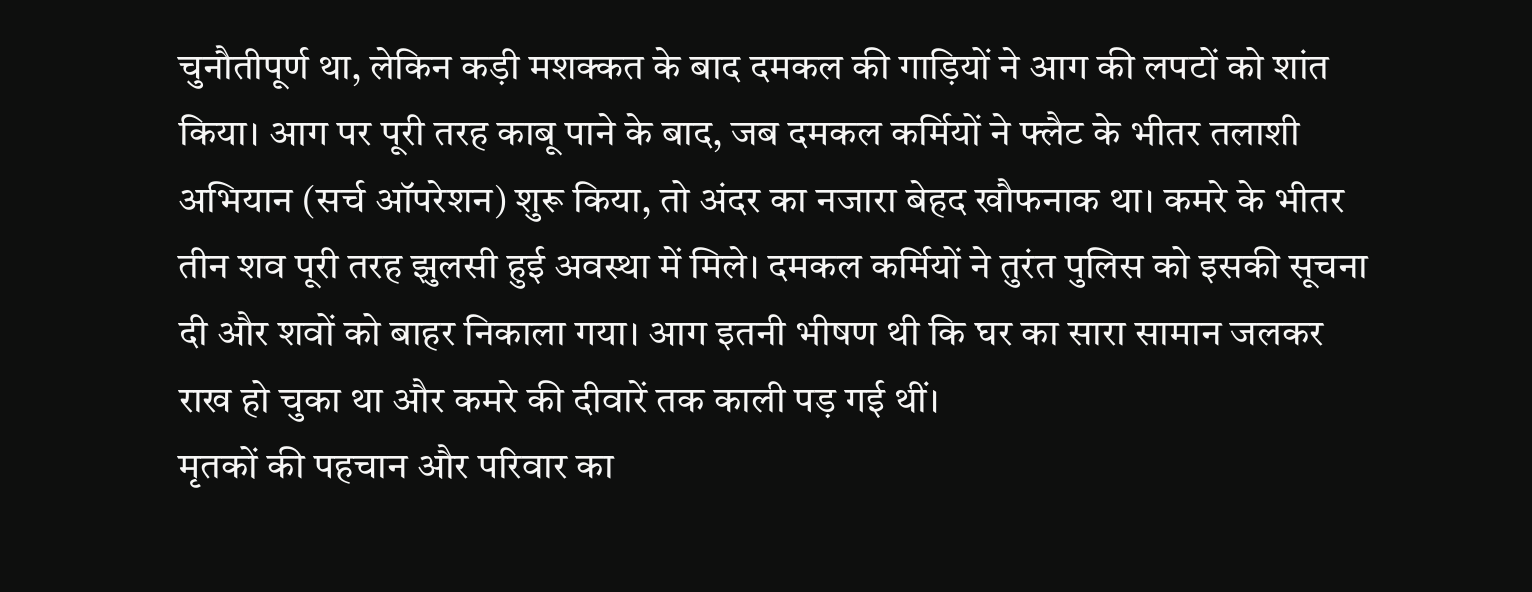चुनौतीपूर्ण था, लेकिन कड़ी मशक्कत के बाद दमकल की गाड़ियों ने आग की लपटों को शांत किया। आग पर पूरी तरह काबू पाने के बाद, जब दमकल कर्मियों ने फ्लैट के भीतर तलाशी अभियान (सर्च ऑपरेशन) शुरू किया, तो अंदर का नजारा बेहद खौफनाक था। कमरे के भीतर तीन शव पूरी तरह झुलसी हुई अवस्था में मिले। दमकल कर्मियों ने तुरंत पुलिस को इसकी सूचना दी और शवों को बाहर निकाला गया। आग इतनी भीषण थी कि घर का सारा सामान जलकर राख हो चुका था और कमरे की दीवारें तक काली पड़ गई थीं।
मृतकों की पहचान और परिवार का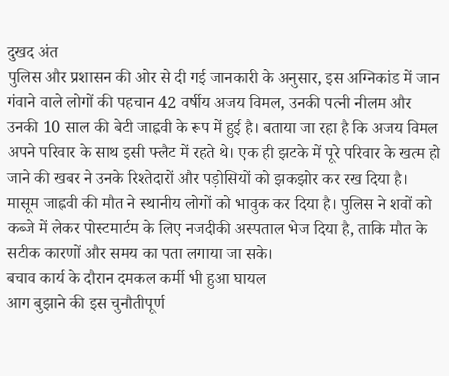दुखद अंत
पुलिस और प्रशासन की ओर से दी गई जानकारी के अनुसार, इस अग्निकांड में जान गंवाने वाले लोगों की पहचान 42 वर्षीय अजय विमल, उनकी पत्नी नीलम और उनकी 10 साल की बेटी जाह्नवी के रूप में हुई है। बताया जा रहा है कि अजय विमल अपने परिवार के साथ इसी फ्लैट में रहते थे। एक ही झटके में पूरे परिवार के खत्म हो जाने की खबर ने उनके रिश्तेदारों और पड़ोसियों को झकझोर कर रख दिया है। मासूम जाह्नवी की मौत ने स्थानीय लोगों को भावुक कर दिया है। पुलिस ने शवों को कब्जे में लेकर पोस्टमार्टम के लिए नजदीकी अस्पताल भेज दिया है, ताकि मौत के सटीक कारणों और समय का पता लगाया जा सके।
बचाव कार्य के दौरान दमकल कर्मी भी हुआ घायल
आग बुझाने की इस चुनौतीपूर्ण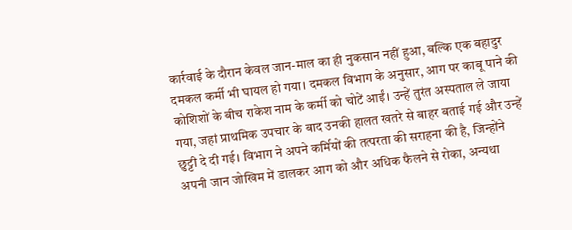कार्रवाई के दौरान केवल जान-माल का ही नुकसान नहीं हुआ, बल्कि एक बहादुर दमकल कर्मी भी घायल हो गया। दमकल विभाग के अनुसार, आग पर काबू पाने की कोशिशों के बीच राकेश नाम के कर्मी को चोटें आईं। उन्हें तुरंत अस्पताल ले जाया गया, जहां प्राथमिक उपचार के बाद उनकी हालत खतरे से बाहर बताई गई और उन्हें छुट्टी दे दी गई। विभाग ने अपने कर्मियों की तत्परता की सराहना की है, जिन्होंने अपनी जान जोखिम में डालकर आग को और अधिक फैलने से रोका, अन्यथा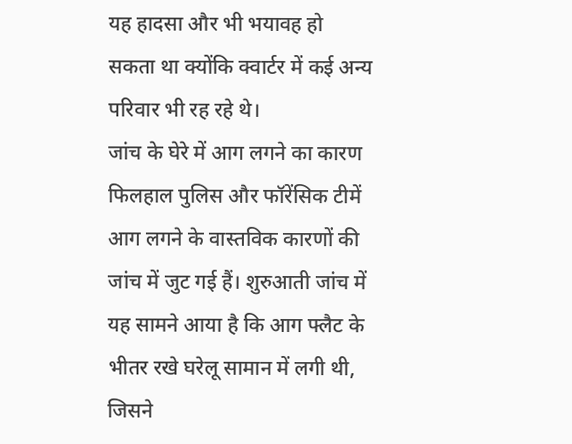यह हादसा और भी भयावह हो सकता था क्योंकि क्वार्टर में कई अन्य परिवार भी रह रहे थे।
जांच के घेरे में आग लगने का कारण
फिलहाल पुलिस और फॉरेंसिक टीमें आग लगने के वास्तविक कारणों की जांच में जुट गई हैं। शुरुआती जांच में यह सामने आया है कि आग फ्लैट के भीतर रखे घरेलू सामान में लगी थी, जिसने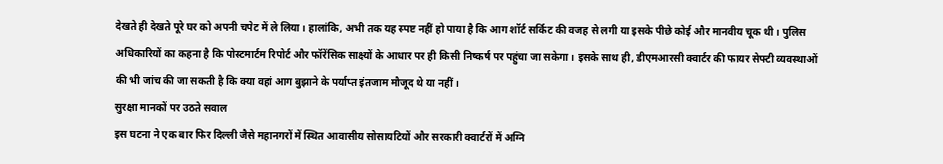देखते ही देखते पूरे घर को अपनी चपेट में ले लिया। हालांकि, अभी तक यह स्पष्ट नहीं हो पाया है कि आग शॉर्ट सर्किट की वजह से लगी या इसके पीछे कोई और मानवीय चूक थी। पुलिस अधिकारियों का कहना है कि पोस्टमार्टम रिपोर्ट और फॉरेंसिक साक्ष्यों के आधार पर ही किसी निष्कर्ष पर पहुंचा जा सकेगा। इसके साथ ही, डीएमआरसी क्वार्टर की फायर सेफ्टी व्यवस्थाओं की भी जांच की जा सकती है कि क्या वहां आग बुझाने के पर्याप्त इंतजाम मौजूद थे या नहीं।
सुरक्षा मानकों पर उठते सवाल
इस घटना ने एक बार फिर दिल्ली जैसे महानगरों में स्थित आवासीय सोसायटियों और सरकारी क्वार्टरों में अग्नि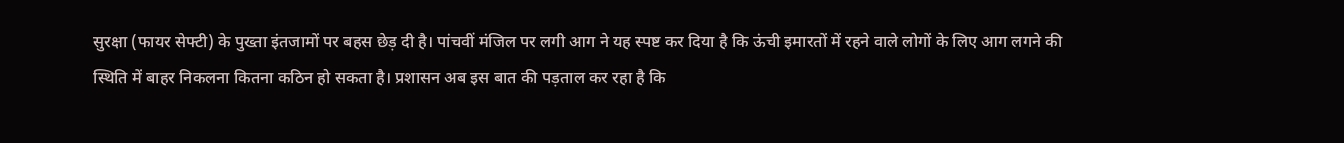सुरक्षा (फायर सेफ्टी) के पुख्ता इंतजामों पर बहस छेड़ दी है। पांचवीं मंजिल पर लगी आग ने यह स्पष्ट कर दिया है कि ऊंची इमारतों में रहने वाले लोगों के लिए आग लगने की स्थिति में बाहर निकलना कितना कठिन हो सकता है। प्रशासन अब इस बात की पड़ताल कर रहा है कि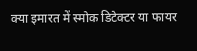क्या इमारत में स्मोक डिटेक्टर या फायर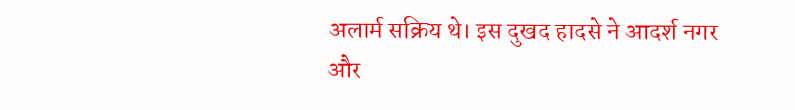अलार्म सक्रिय थे। इस दुखद हादसे ने आदर्श नगर और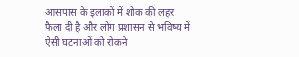आसपास के इलाकों में शोक की लहर फैला दी है और लोग प्रशासन से भविष्य में ऐसी घटनाओं को रोकने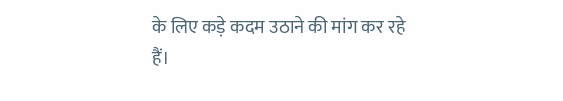के लिए कड़े कदम उठाने की मांग कर रहे हैं।